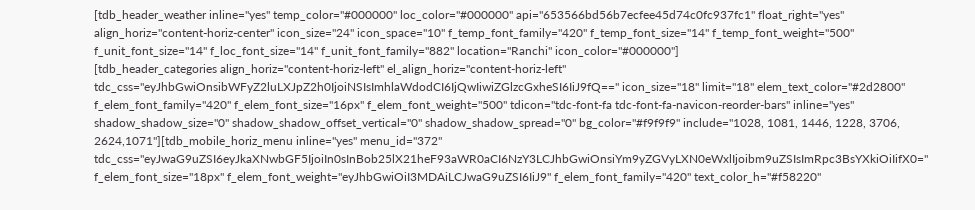[tdb_header_weather inline="yes" temp_color="#000000" loc_color="#000000" api="653566bd56b7ecfee45d74c0fc937fc1" float_right="yes" align_horiz="content-horiz-center" icon_size="24" icon_space="10" f_temp_font_family="420" f_temp_font_size="14" f_temp_font_weight="500" f_unit_font_size="14" f_loc_font_size="14" f_unit_font_family="882" location="Ranchi" icon_color="#000000"]
[tdb_header_categories align_horiz="content-horiz-left" el_align_horiz="content-horiz-left" tdc_css="eyJhbGwiOnsibWFyZ2luLXJpZ2h0IjoiNSIsImhlaWdodCI6IjQwIiwiZGlzcGxheSI6IiJ9fQ==" icon_size="18" limit="18" elem_text_color="#2d2800" f_elem_font_family="420" f_elem_font_size="16px" f_elem_font_weight="500" tdicon="tdc-font-fa tdc-font-fa-navicon-reorder-bars" inline="yes" shadow_shadow_size="0" shadow_shadow_offset_vertical="0" shadow_shadow_spread="0" bg_color="#f9f9f9" include="1028, 1081, 1446, 1228, 3706, 2624,1071"][tdb_mobile_horiz_menu inline="yes" menu_id="372" tdc_css="eyJwaG9uZSI6eyJkaXNwbGF5IjoiIn0sInBob25lX21heF93aWR0aCI6NzY3LCJhbGwiOnsiYm9yZGVyLXN0eWxlIjoibm9uZSIsImRpc3BsYXkiOiIifX0=" f_elem_font_size="18px" f_elem_font_weight="eyJhbGwiOiI3MDAiLCJwaG9uZSI6IiJ9" f_elem_font_family="420" text_color_h="#f58220"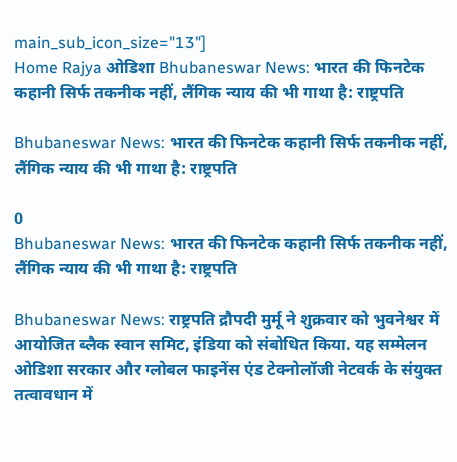main_sub_icon_size="13"]
Home Rajya ओडिशा Bhubaneswar News: भारत की फिनटेक कहानी सिर्फ तकनीक नहीं, लैंगिक न्याय की भी गाथा है: राष्ट्रपति

Bhubaneswar News: भारत की फिनटेक कहानी सिर्फ तकनीक नहीं, लैंगिक न्याय की भी गाथा है: राष्ट्रपति

0
Bhubaneswar News: भारत की फिनटेक कहानी सिर्फ तकनीक नहीं, लैंगिक न्याय की भी गाथा है: राष्ट्रपति

Bhubaneswar News: राष्ट्रपति द्रौपदी मुर्मू ने शुक्रवार को भुवनेश्वर में आयोजित ब्लैक स्वान समिट, इंडिया को संबोधित किया. यह सम्मेलन ओडिशा सरकार और ग्लोबल फाइनेंस एंड टेक्नोलॉजी नेटवर्क के संयुक्त तत्वावधान में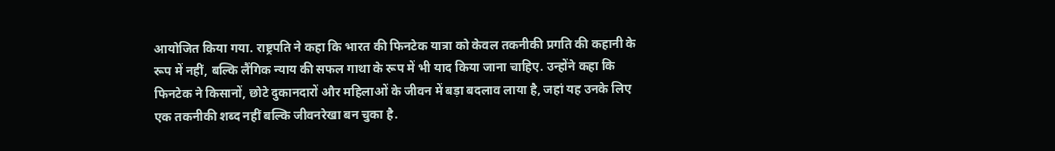आयोजित किया गया. राष्ट्रपति ने कहा कि भारत की फिनटेक यात्रा को केवल तकनीकी प्रगति की कहानी के रूप में नहीं, बल्कि लैंगिक न्याय की सफल गाथा के रूप में भी याद किया जाना चाहिए. उन्होंने कहा कि फिनटेक ने किसानों, छोटे दुकानदारों और महिलाओं के जीवन में बड़ा बदलाव लाया है, जहां यह उनके लिए एक तकनीकी शब्द नहीं बल्कि जीवनरेखा बन चुका है.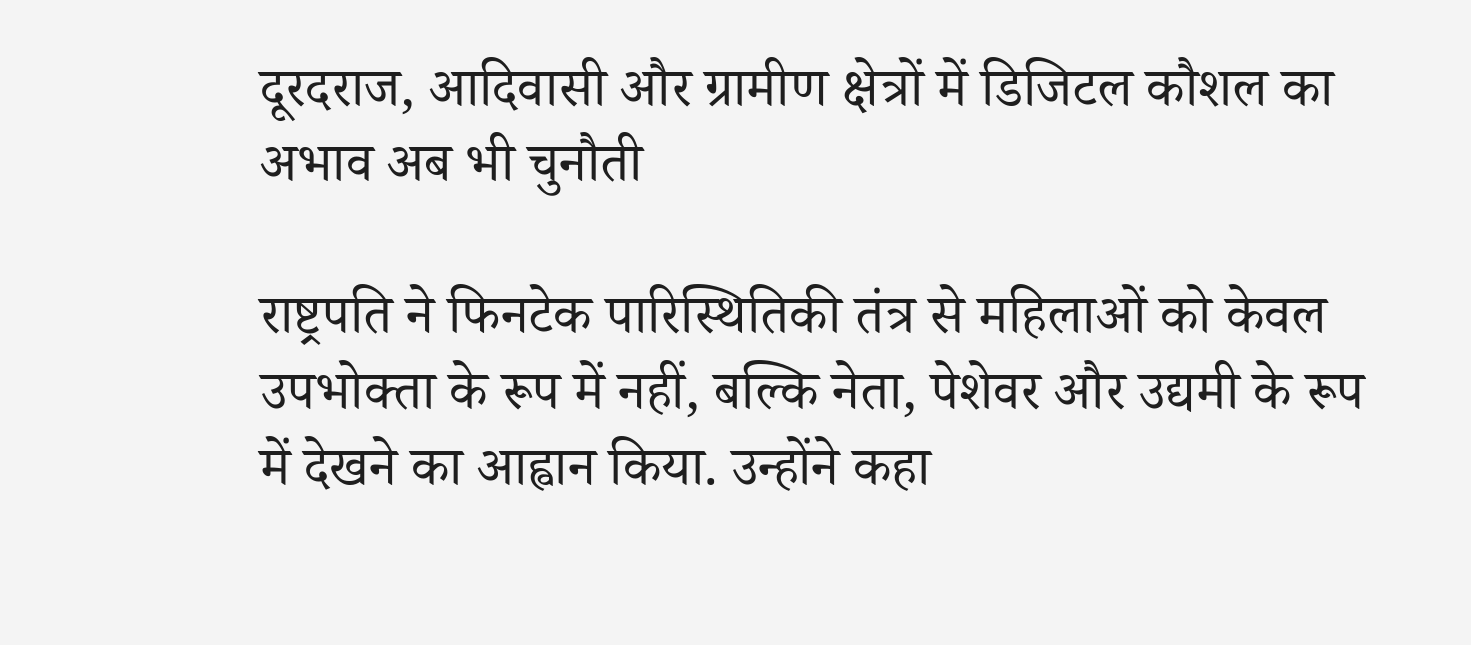दूरदराज, आदिवासी और ग्रामीण क्षेत्रों में डिजिटल कौशल का अभाव अब भी चुनौती

राष्ट्रपति ने फिनटेक पारिस्थितिकी तंत्र से महिलाओं को केवल उपभोक्ता के रूप में नहीं, बल्कि नेता, पेशेवर और उद्यमी के रूप में देखने का आह्वान किया. उन्होंने कहा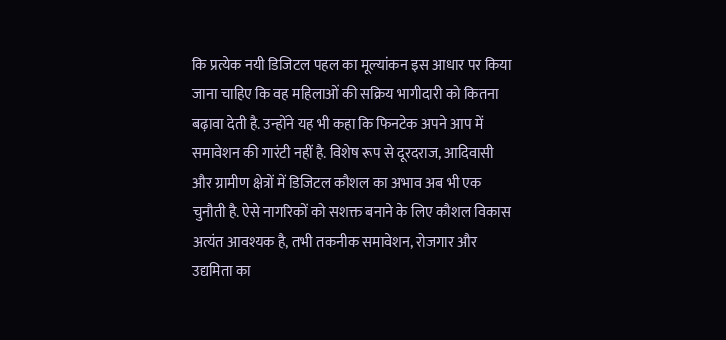कि प्रत्येक नयी डिजिटल पहल का मूल्यांकन इस आधार पर किया जाना चाहिए कि वह महिलाओं की सक्रिय भागीदारी को कितना बढ़ावा देती है. उन्होंने यह भी कहा कि फिनटेक अपने आप में समावेशन की गारंटी नहीं है. विशेष रूप से दूरदराज, आदिवासी और ग्रामीण क्षेत्रों में डिजिटल कौशल का अभाव अब भी एक चुनौती है. ऐसे नागरिकों को सशक्त बनाने के लिए कौशल विकास अत्यंत आवश्यक है, तभी तकनीक समावेशन, रोजगार और उद्यमिता का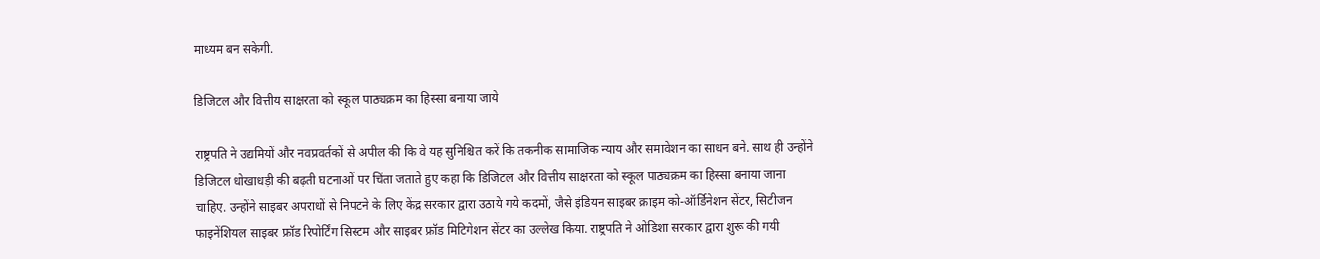माध्यम बन सकेगी.

डिजिटल और वित्तीय साक्षरता को स्कूल पाठ्यक्रम का हिस्सा बनाया जाये

राष्ट्रपति ने उद्यमियों और नवप्रवर्तकों से अपील की कि वे यह सुनिश्चित करें कि तकनीक सामाजिक न्याय और समावेशन का साधन बने. साथ ही उन्होंने डिजिटल धोखाधड़ी की बढ़ती घटनाओं पर चिंता जताते हुए कहा कि डिजिटल और वित्तीय साक्षरता को स्कूल पाठ्यक्रम का हिस्सा बनाया जाना चाहिए. उन्होंने साइबर अपराधों से निपटने के लिए केंद्र सरकार द्वारा उठाये गये कदमों, जैसे इंडियन साइबर क्राइम को-ऑर्डिनेशन सेंटर, सिटीजन फाइनेंशियल साइबर फ्रॉड रिपोर्टिंग सिस्टम और साइबर फ्रॉड मिटिगेशन सेंटर का उल्लेख किया. राष्ट्रपति ने ओडिशा सरकार द्वारा शुरू की गयी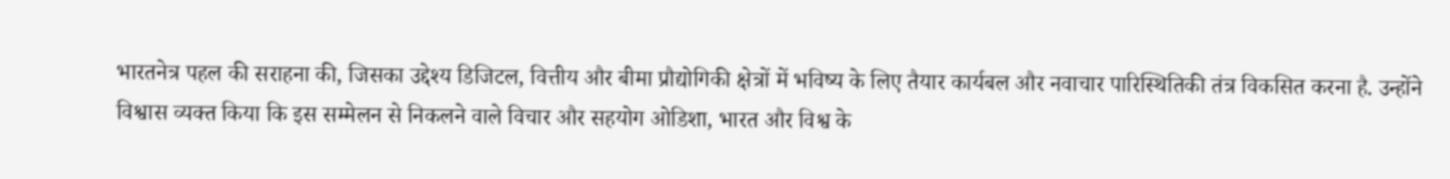भारतनेत्र पहल की सराहना की, जिसका उद्देश्य डिजिटल, वित्तीय और बीमा प्रौद्योगिकी क्षेत्रों में भविष्य के लिए तैयार कार्यबल और नवाचार पारिस्थितिकी तंत्र विकसित करना है. उन्होंने विश्वास व्यक्त किया कि इस सम्मेलन से निकलने वाले विचार और सहयोग ओडिशा, भारत और विश्व के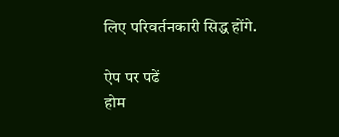लिए परिवर्तनकारी सिद्ध होंगे.

ऐप पर पढें
होम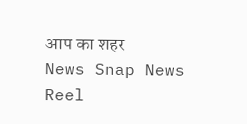आप का शहर
News Snap News Reel